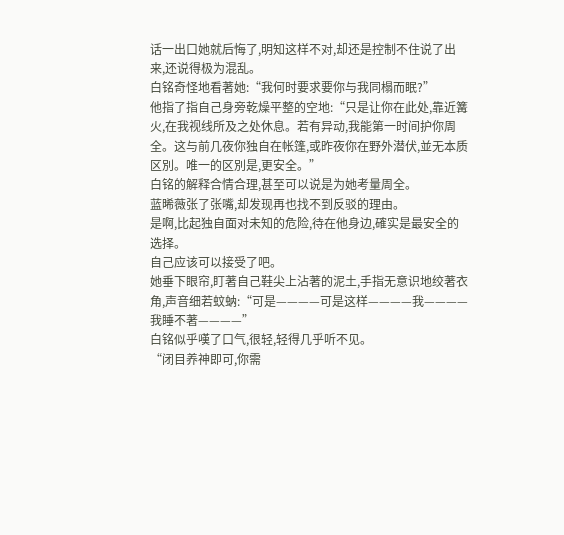话一出口她就后悔了,明知这样不对,却还是控制不住说了出来,还说得极为混乱。
白铭奇怪地看著她:“我何时要求要你与我同榻而眠?”
他指了指自己身旁乾燥平整的空地:“只是让你在此处,靠近篝火,在我视线所及之处休息。若有异动,我能第一时间护你周全。这与前几夜你独自在帐篷,或昨夜你在野外潜伏,並无本质区別。唯一的区別是,更安全。”
白铭的解释合情合理,甚至可以说是为她考量周全。
蓝晞薇张了张嘴,却发现再也找不到反驳的理由。
是啊,比起独自面对未知的危险,待在他身边,確实是最安全的选择。
自己应该可以接受了吧。
她垂下眼帘,盯著自己鞋尖上沾著的泥土,手指无意识地绞著衣角,声音细若蚊蚋:“可是————可是这样————我————我睡不著————”
白铭似乎嘆了口气,很轻,轻得几乎听不见。
“闭目养神即可,你需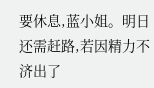要休息,蓝小姐。明日还需赶路,若因精力不济出了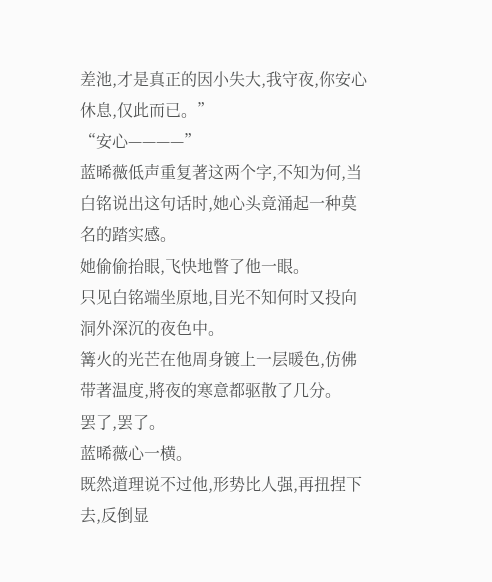差池,才是真正的因小失大,我守夜,你安心休息,仅此而已。”
“安心————”
蓝晞薇低声重复著这两个字,不知为何,当白铭说出这句话时,她心头竟涌起一种莫名的踏实感。
她偷偷抬眼,飞快地瞥了他一眼。
只见白铭端坐原地,目光不知何时又投向洞外深沉的夜色中。
篝火的光芒在他周身镀上一层暖色,仿佛带著温度,將夜的寒意都驱散了几分。
罢了,罢了。
蓝晞薇心一横。
既然道理说不过他,形势比人强,再扭捏下去,反倒显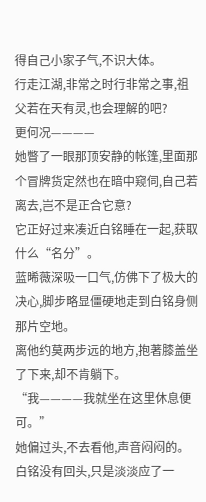得自己小家子气,不识大体。
行走江湖,非常之时行非常之事,祖父若在天有灵,也会理解的吧?
更何况————
她瞥了一眼那顶安静的帐篷,里面那个冒牌货定然也在暗中窥伺,自己若离去,岂不是正合它意?
它正好过来凑近白铭睡在一起,获取什么“名分”。
蓝晞薇深吸一口气,仿佛下了极大的决心,脚步略显僵硬地走到白铭身侧那片空地。
离他约莫两步远的地方,抱著膝盖坐了下来,却不肯躺下。
“我————我就坐在这里休息便可。”
她偏过头,不去看他,声音闷闷的。
白铭没有回头,只是淡淡应了一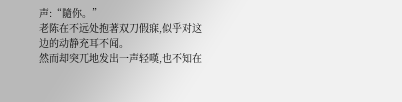声:“隨你。”
老陈在不远处抱著双刀假寐,似乎对这边的动静充耳不闻。
然而却突兀地发出一声轻嘆,也不知在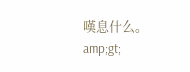嘆息什么。
amp;gt;